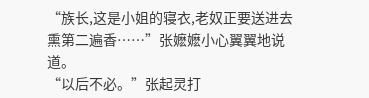“族长,这是小姐的寝衣,老奴正要送进去熏第二遍香……”张嬷嬷小心翼翼地说道。
“以后不必。”张起灵打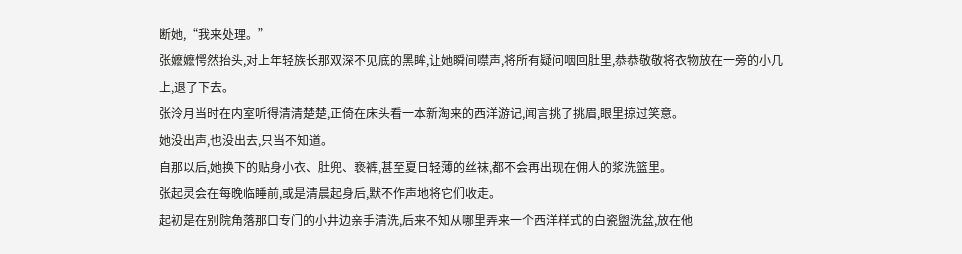断她,“我来处理。”
张嬷嬷愕然抬头,对上年轻族长那双深不见底的黑眸,让她瞬间噤声,将所有疑问咽回肚里,恭恭敬敬将衣物放在一旁的小几上,退了下去。
张泠月当时在内室听得清清楚楚,正倚在床头看一本新淘来的西洋游记,闻言挑了挑眉,眼里掠过笑意。
她没出声,也没出去,只当不知道。
自那以后,她换下的贴身小衣、肚兜、亵裤,甚至夏日轻薄的丝袜,都不会再出现在佣人的浆洗篮里。
张起灵会在每晚临睡前,或是清晨起身后,默不作声地将它们收走。
起初是在别院角落那口专门的小井边亲手清洗,后来不知从哪里弄来一个西洋样式的白瓷盥洗盆,放在他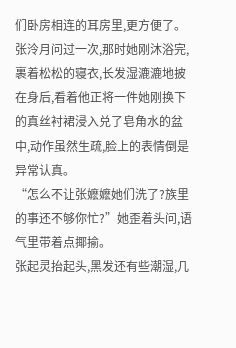们卧房相连的耳房里,更方便了。
张泠月问过一次,那时她刚沐浴完,裹着松松的寝衣,长发湿漉漉地披在身后,看着他正将一件她刚换下的真丝衬裙浸入兑了皂角水的盆中,动作虽然生疏,脸上的表情倒是异常认真。
“怎么不让张嬷嬷她们洗了?族里的事还不够你忙?”她歪着头问,语气里带着点揶揄。
张起灵抬起头,黑发还有些潮湿,几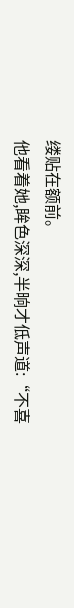缕贴在额前。
他看着她,眸色深深,半晌才低声道:“不喜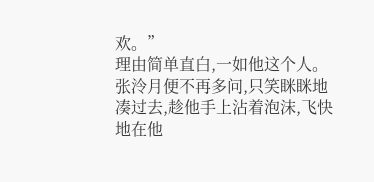欢。”
理由简单直白,一如他这个人。
张泠月便不再多问,只笑眯眯地凑过去,趁他手上沾着泡沫,飞快地在他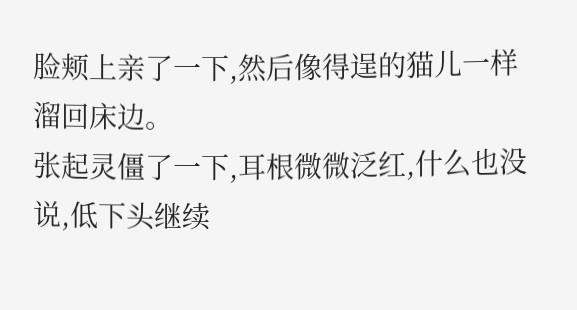脸颊上亲了一下,然后像得逞的猫儿一样溜回床边。
张起灵僵了一下,耳根微微泛红,什么也没说,低下头继续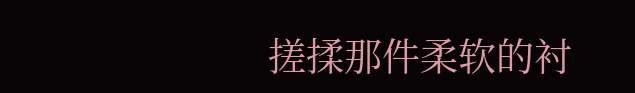搓揉那件柔软的衬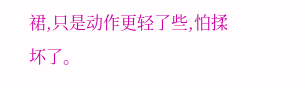裙,只是动作更轻了些,怕揉坏了。